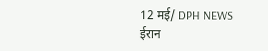12 मई/ DPH NEWS
ईरान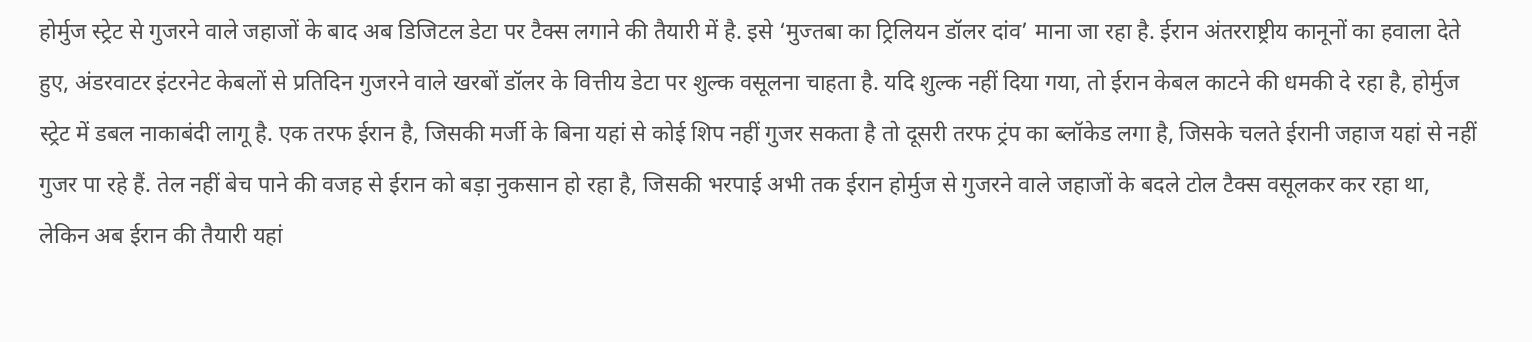होर्मुज स्ट्रेट से गुजरने वाले जहाजों के बाद अब डिजिटल डेटा पर टैक्स लगाने की तैयारी में है. इसे ‘मुज्तबा का ट्रिलियन डॉलर दांव’ माना जा रहा है. ईरान अंतरराष्ट्रीय कानूनों का हवाला देते हुए, अंडरवाटर इंटरनेट केबलों से प्रतिदिन गुजरने वाले खरबों डॉलर के वित्तीय डेटा पर शुल्क वसूलना चाहता है. यदि शुल्क नहीं दिया गया, तो ईरान केबल काटने की धमकी दे रहा है, होर्मुज स्ट्रेट में डबल नाकाबंदी लागू है. एक तरफ ईरान है, जिसकी मर्जी के बिना यहां से कोई शिप नहीं गुजर सकता है तो दूसरी तरफ ट्रंप का ब्लॉकेड लगा है, जिसके चलते ईरानी जहाज यहां से नहीं गुजर पा रहे हैं. तेल नहीं बेच पाने की वजह से ईरान को बड़ा नुकसान हो रहा है, जिसकी भरपाई अभी तक ईरान होर्मुज से गुजरने वाले जहाजों के बदले टोल टैक्स वसूलकर कर रहा था, लेकिन अब ईरान की तैयारी यहां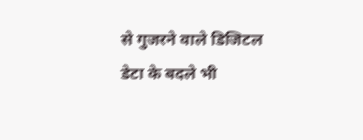से गुजरने वाले डिजिटल डेटा के बदले भी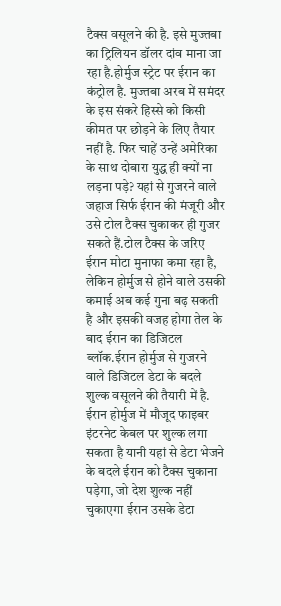टैक्स वसूलने की है. इसे मुज्तबा का ट्रिलियन डॉलर दांव माना जा रहा है.होर्मुज स्ट्रेट पर ईरान का कंट्रोल है. मुज्तबा अरब में समंदर के इस संकरे हिस्से को किसी कीमत पर छोड़ने के लिए तैयार नहीं है. फिर चाहें उन्हें अमेरिका के साथ दोबारा युद्ध ही क्यों ना लड़ना पड़े? यहां से गुजरने वाले जहाज सिर्फ ईरान की मंजूरी और उसे टोल टैक्स चुकाकर ही गुजर सकते हैं.टोल टैक्स के जरिए ईरान मोटा मुनाफा कमा रहा है, लेकिन होर्मुज से होने वाले उसकी कमाई अब कई गुना बढ़ सकती है और इसकी वजह होगा तेल के बाद ईरान का डिजिटल ब्लॉक.ईरान होर्मुज से गुजरने वाले डिजिटल डेटा के बदले शुल्क वसूलने की तैयारी में है. ईरान होर्मुज में मौजूद फाइबर इंटरनेट केबल पर शुल्क लगा सकता है यानी यहां से डेटा भेजने के बदले ईरान को टैक्स चुकाना पड़ेगा, जो देश शुल्क नहीं चुकाएगा ईरान उसके डेटा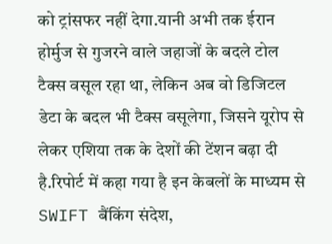को ट्रांसफर नहीं देगा.यानी अभी तक ईरान होर्मुज से गुजरने वाले जहाजों के बदले टोल टैक्स वसूल रहा था, लेकिन अब वो डिजिटल डेटा के बदल भी टैक्स वसूलेगा, जिसने यूरोप से लेकर एशिया तक के देशों की टेंशन बढ़ा दी है.रिपोर्ट में कहा गया है इन केबलों के माध्यम से SWIFT बैंकिंग संदेश,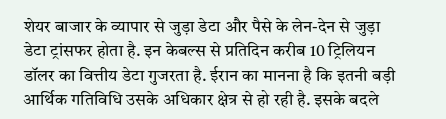शेयर बाजार के व्यापार से जुड़ा डेटा और पैसे के लेन-देन से जुड़ा डेटा ट्रांसफर होता है. इन केबल्स से प्रतिदिन करीब 10 ट्रिलियन डॉलर का वित्तीय डेटा गुजरता है. ईरान का मानना है कि इतनी बड़ी आर्थिक गतिविधि उसके अधिकार क्षेत्र से हो रही है. इसके बदले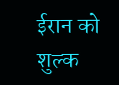ईरान को शुल्क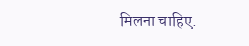मिलना चाहिए.